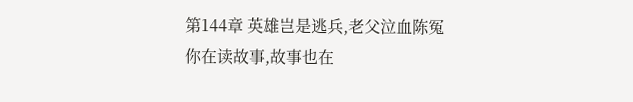第144章 英雄岂是逃兵,老父泣血陈冤
你在读故事,故事也在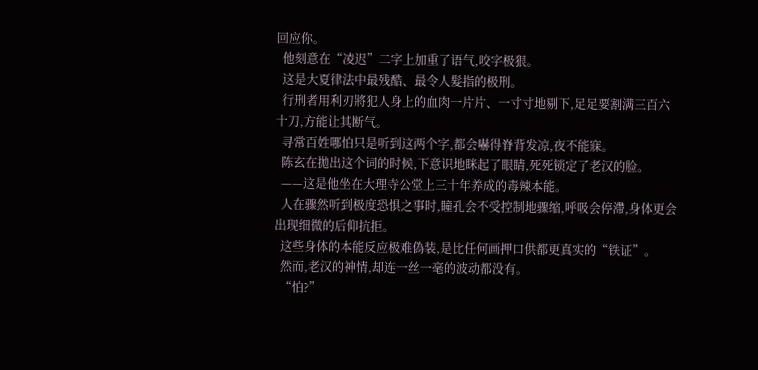回应你。
  他刻意在“凌迟”二字上加重了语气,咬字极狠。
  这是大夏律法中最残酷、最令人髮指的极刑。
  行刑者用利刃將犯人身上的血肉一片片、一寸寸地剔下,足足要割满三百六十刀,方能让其断气。
  寻常百姓哪怕只是听到这两个字,都会嚇得脊背发凉,夜不能寐。
  陈玄在拋出这个词的时候,下意识地眯起了眼睛,死死锁定了老汉的脸。
  ——这是他坐在大理寺公堂上三十年养成的毒辣本能。
  人在骤然听到极度恐惧之事时,瞳孔会不受控制地骤缩,呼吸会停滯,身体更会出现细微的后仰抗拒。
  这些身体的本能反应极难偽装,是比任何画押口供都更真实的“铁证”。
  然而,老汉的神情,却连一丝一毫的波动都没有。
  “怕?”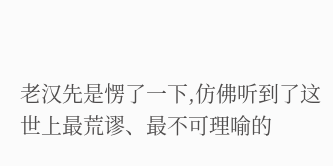老汉先是愣了一下,仿佛听到了这世上最荒谬、最不可理喻的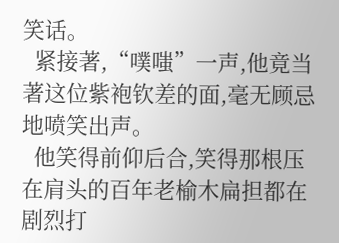笑话。
  紧接著,“噗嗤”一声,他竟当著这位紫袍钦差的面,毫无顾忌地喷笑出声。
  他笑得前仰后合,笑得那根压在肩头的百年老榆木扁担都在剧烈打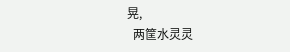晃,
  两筐水灵灵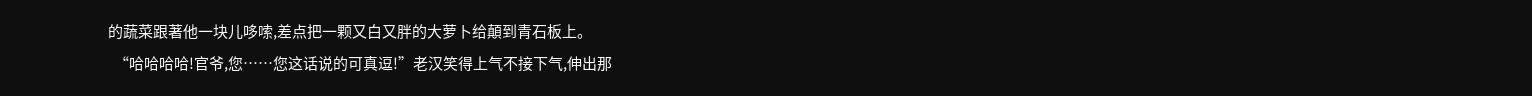的蔬菜跟著他一块儿哆嗦,差点把一颗又白又胖的大萝卜给顛到青石板上。
  “哈哈哈哈!官爷,您……您这话说的可真逗!”老汉笑得上气不接下气,伸出那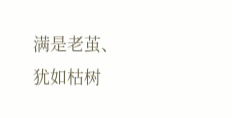满是老茧、犹如枯树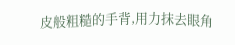皮般粗糙的手背,用力抹去眼角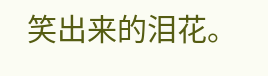笑出来的泪花。